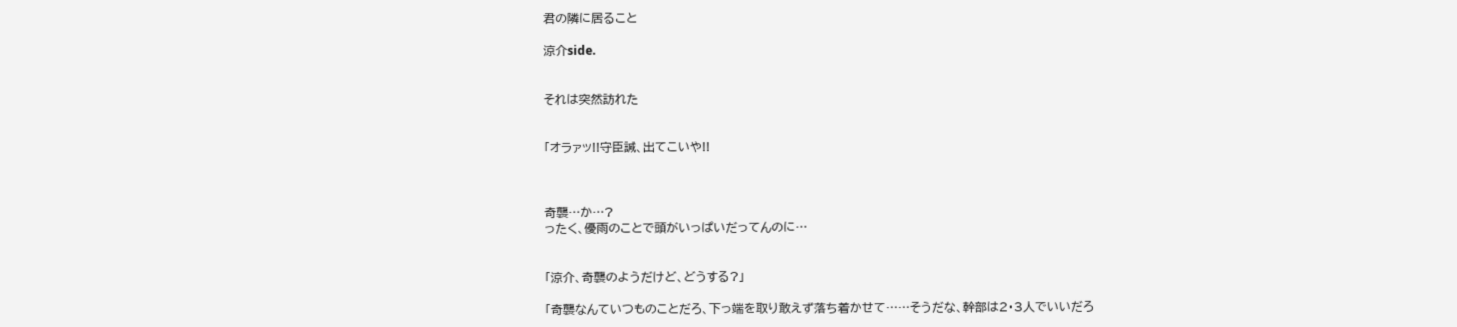君の隣に居ること

涼介side.


それは突然訪れた


「オラァッ!!守臣諴、出てこいや!!



奇襲…か…?
ったく、優雨のことで頭がいっぱいだってんのに…


「涼介、奇襲のようだけど、どうする?」

「奇襲なんていつものことだろ、下っ端を取り敢えず落ち着かせて……そうだな、幹部は2・3人でいいだろ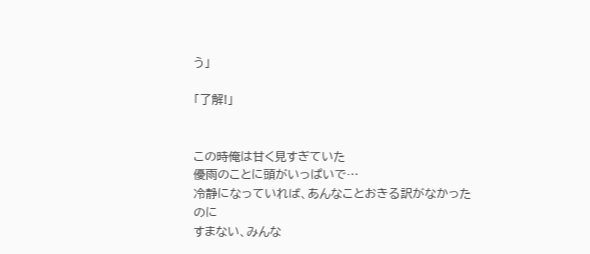う」

「了解!」


この時俺は甘く見すぎていた
優雨のことに頭がいっぱいで…
冷静になっていれば、あんなことおきる訳がなかったのに
すまない、みんな